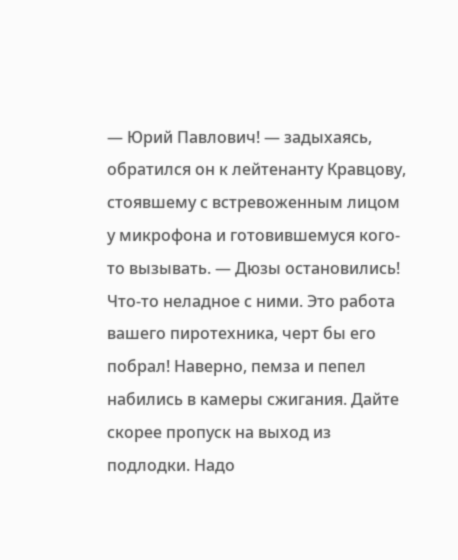— Юрий Павлович! — задыхаясь, обратился он к лейтенанту Кравцову, стоявшему с встревоженным лицом у микрофона и готовившемуся кого-то вызывать. — Дюзы остановились! Что-то неладное с ними. Это работа вашего пиротехника, черт бы его побрал! Наверно, пемза и пепел набились в камеры сжигания. Дайте скорее пропуск на выход из подлодки. Надо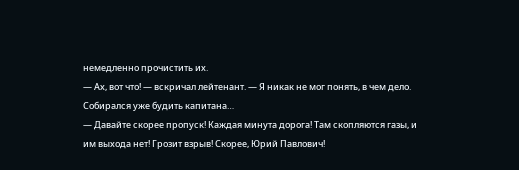немедленно прочистить их.
— Ах, вот что! — вскричал лейтенант. — Я никак не мог понять, в чем дело. Собирался уже будить капитана…
— Давайте скорее пропуск! Каждая минута дорога! Там скопляются газы, и им выхода нет! Грозит взрыв! Скорее, Юрий Павлович!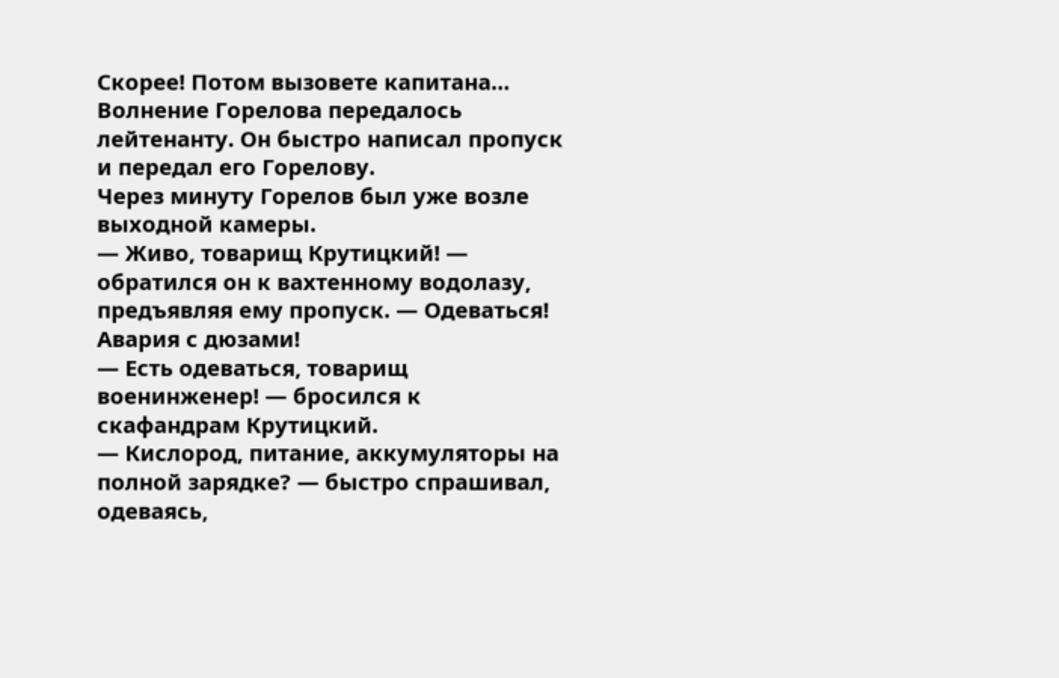Скорее! Потом вызовете капитана…
Волнение Горелова передалось лейтенанту. Он быстро написал пропуск и передал его Горелову.
Через минуту Горелов был уже возле выходной камеры.
— Живо, товарищ Крутицкий! — обратился он к вахтенному водолазу, предъявляя ему пропуск. — Одеваться! Авария с дюзами!
— Есть одеваться, товарищ военинженер! — бросился к скафандрам Крутицкий.
— Кислород, питание, аккумуляторы на полной зарядке? — быстро спрашивал, одеваясь,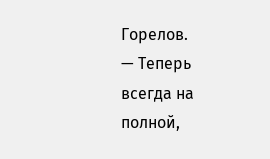Горелов.
— Теперь всегда на полной,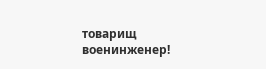товарищ военинженер!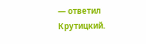— ответил Крутицкий.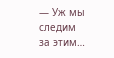— Уж мы следим за этим…